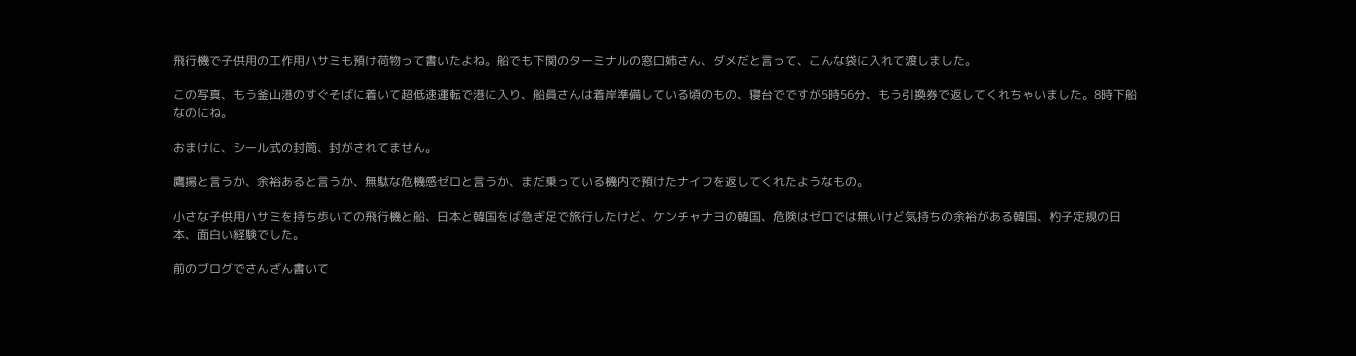飛行機で子供用の工作用ハサミも預け荷物って書いたよね。船でも下関のターミナルの窓口姉さん、ダメだと言って、こんな袋に入れて渡しました。

この写真、もう釜山港のすぐそばに着いて超低速運転で港に入り、船員さんは着岸準備している頃のもの、寝台でですが5時56分、もう引換券で返してくれちゃいました。8時下船なのにね。

おまけに、シール式の封筒、封がされてません。

鷹揚と言うか、余裕あると言うか、無駄な危機感ゼロと言うか、まだ乗っている機内で預けたナイフを返してくれたようなもの。

小さな子供用ハサミを持ち歩いての飛行機と船、日本と韓国をば急ぎ足で旅行したけど、ケンチャナヨの韓国、危険はゼロでは無いけど気持ちの余裕がある韓国、杓子定規の日本、面白い経験でした。

前のブログでさんざん書いて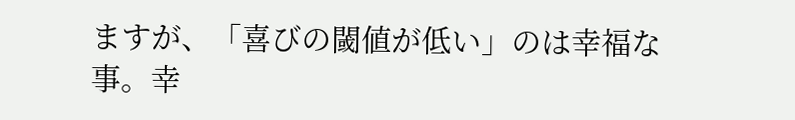ますが、「喜びの閾値が低い」のは幸福な事。幸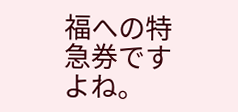福への特急券ですよね。